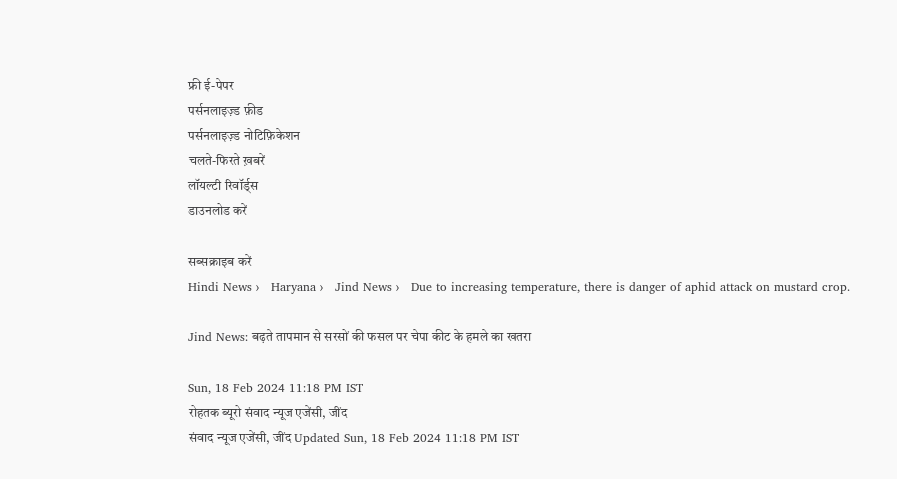फ्री ई-पेपर
पर्सनलाइज़्ड फ़ीड
पर्सनलाइज़्ड नोटिफ़िकेशन
चलते-फिरते ख़बरें
लॉयल्टी रिवॉर्ड्स
डाउनलोड करें

सब्सक्राइब करें
Hindi News ›   Haryana ›   Jind News ›   Due to increasing temperature, there is danger of aphid attack on mustard crop.

Jind News: बढ़ते तापमान से सरसों की फसल पर चेपा कीट के हमले का खतरा

Sun, 18 Feb 2024 11:18 PM IST
रोहतक ब्यूरो संवाद न्यूज एजेंसी, जींद
संवाद न्यूज एजेंसी, जींद Updated Sun, 18 Feb 2024 11:18 PM IST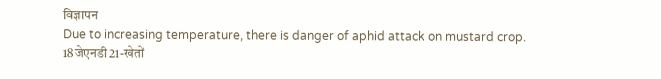विज्ञापन
Due to increasing temperature, there is danger of aphid attack on mustard crop.
18जेएनडी21-खेतों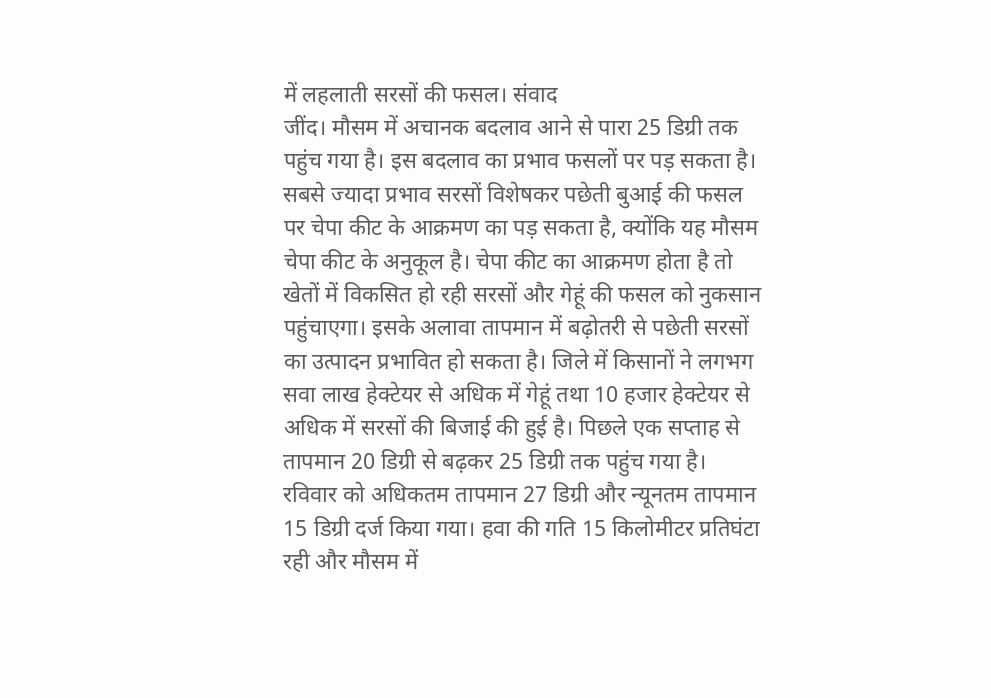में लहलाती सरसों की फसल। संवाद
जींद। मौसम में अचानक बदलाव आने से पारा 25 डिग्री तक पहुंच गया है। इस बदलाव का प्रभाव फसलों पर पड़ सकता है। सबसे ज्यादा प्रभाव सरसों विशेषकर पछेती बुआई की फसल पर चेपा कीट के आक्रमण का पड़ सकता है, क्योंकि यह मौसम चेपा कीट के अनुकूल है। चेपा कीट का आक्रमण होता है तो खेतों में विकसित हो रही सरसों और गेहूं की फसल को नुकसान पहुंचाएगा। इसके अलावा तापमान में बढ़ोतरी से पछेती सरसों का उत्पादन प्रभावित हो सकता है। जिले में किसानों ने लगभग सवा लाख हेक्टेयर से अधिक में गेहूं तथा 10 हजार हेक्टेयर से अधिक में सरसों की बिजाई की हुई है। पिछले एक सप्ताह से तापमान 20 डिग्री से बढ़कर 25 डिग्री तक पहुंच गया है। रविवार को अधिकतम तापमान 27 डिग्री और न्यूनतम तापमान 15 डिग्री दर्ज किया गया। हवा की गति 15 किलोमीटर प्रतिघंटा रही और मौसम में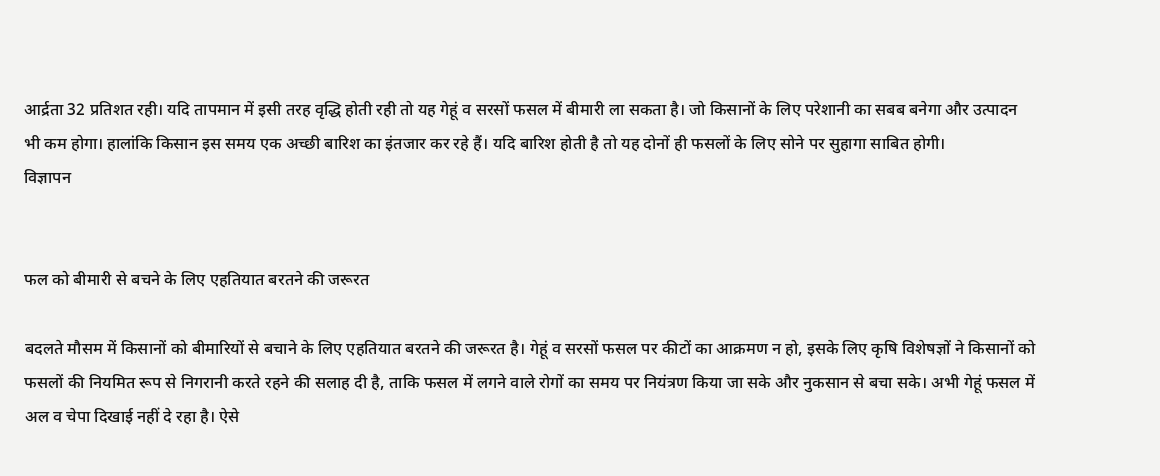आर्द्रता 32 प्रतिशत रही। यदि तापमान में इसी तरह वृद्धि होती रही तो यह गेहूं व सरसों फसल में बीमारी ला सकता है। जो किसानों के लिए परेशानी का सबब बनेगा और उत्पादन भी कम होगा। हालांकि किसान इस समय एक अच्छी बारिश का इंतजार कर रहे हैं। यदि बारिश होती है तो यह दोनों ही फसलों के लिए सोने पर सुहागा साबित होगी।
विज्ञापन


फल को बीमारी से बचने के लिए एहतियात बरतने की जरूरत

बदलते मौसम में किसानों को बीमारियों से बचाने के लिए एहतियात बरतने की जरूरत है। गेहूं व सरसों फसल पर कीटों का आक्रमण न हो, इसके लिए कृषि विशेषज्ञों ने किसानों को फसलों की नियमित रूप से निगरानी करते रहने की सलाह दी है, ताकि फसल में लगने वाले रोगों का समय पर नियंत्रण किया जा सके और नुकसान से बचा सके। अभी गेहूं फसल में अल व चेपा दिखाई नहीं दे रहा है। ऐसे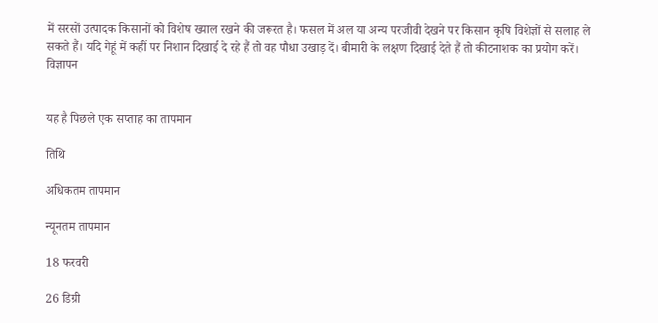में सरसों उत्पादक किसानों को विशेष ख्याल रखने की जरूरत है। फसल में अल या अन्य परजीवी देखने पर किसान कृषि विशेज्ञों से सलाह ले सकते हैं। यदि गेहूं में कहीं पर निशान दिखाई दे रहे हैं तो वह पौधा उखाड़ दें। बीमारी के लक्षण दिखाई देते हैं तो कीटनाशक का प्रयोग करें।
विज्ञापन


यह है पिछले एक सप्ताह का तापमान

तिथि

अधिकतम तापमान

न्यूनतम तापमान

18 फरवरी

26 डिग्री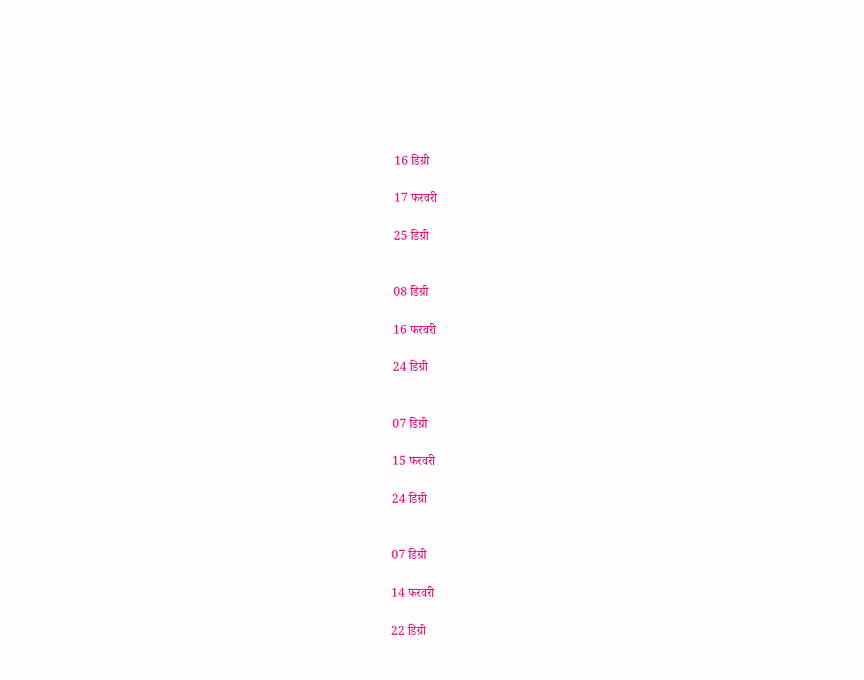16 डिग्री

17 फरवरी

25 डिग्री


08 डिग्री

16 फरवरी

24 डिग्री


07 डिग्री

15 फरवरी

24 डिग्री


07 डिग्री

14 फरवरी

22 डिग्री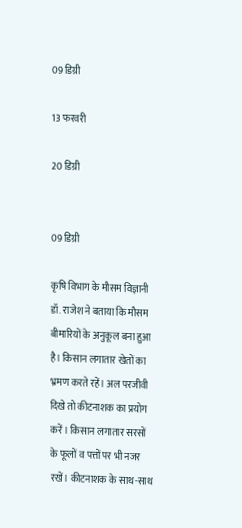09 डिग्री

13 फरवरी

20 डिग्री


09 डिग्री

कृषि विभाग के मौसम विज्ञानी डॉ. राजेश ने बताया कि मौसम बीमारियों के अनुकूल बना हुआ है। किसान लगातार खेतों का भ्रमण करते रहें। अल परजीवी दिखे तो कीटनाशक का प्रयोग करें। किसान लगातार सरसों के फूलों व पत्तों पर भी नजर रखें। कीटनाशक के साथ-साथ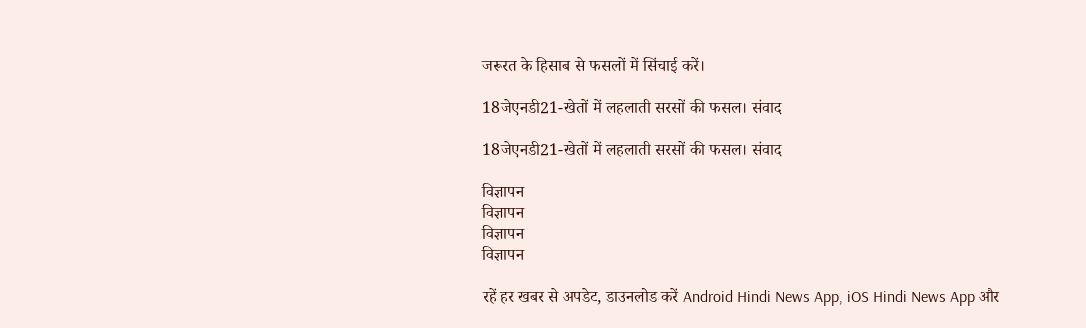जरूरत के हिसाब से फसलों में सिंचाई करें।

18जेएनडी21-खेतों में लहलाती सरसों की फसल। संवाद

18जेएनडी21-खेतों में लहलाती सरसों की फसल। संवाद

विज्ञापन
विज्ञापन
विज्ञापन
विज्ञापन

रहें हर खबर से अपडेट, डाउनलोड करें Android Hindi News App, iOS Hindi News App और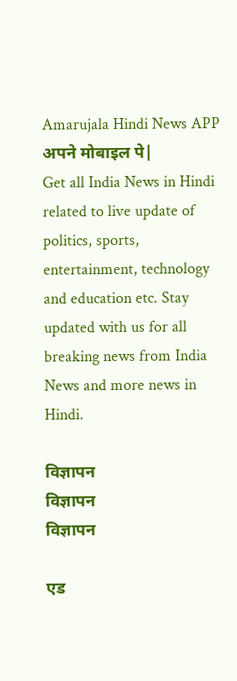Amarujala Hindi News APP अपने मोबाइल पे|
Get all India News in Hindi related to live update of politics, sports, entertainment, technology and education etc. Stay updated with us for all breaking news from India News and more news in Hindi.

विज्ञापन
विज्ञापन
विज्ञापन

एड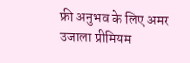फ्री अनुभव के लिए अमर उजाला प्रीमियम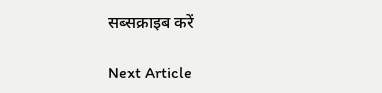सब्सक्राइब करें

Next Article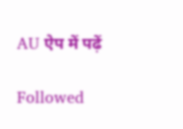AU ऐप में पढ़ें

Followed